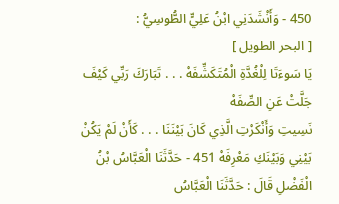450 - وَأَنْشَدَنِي ابْنُ عَلِيٍّ الطُّوسِيُّ :
[ البحر الطويل ]
يَا سَوءَتَا لِلْغُدَّةِ الْمُتَكَشِّفَهْ . . . تَبَارَكَ رَبِّي كَيْفَ جَلَّتْ عَنِ الصِّفَهْ
نَسِيتِ وَأَنْكَرْتِ الَّذِي كَانَ بَيْنَنَا . . . كَأَنْ لَمْ يَكُنْ بَيْنِي وَبَيْنَكِ مَعْرِفَهْ 451 - حَدَّثَنَا الْعَبَّاسُ بْنُ الْفَضْلِ قَالَ : حَدَّثَنَا الْعَبَّاسُ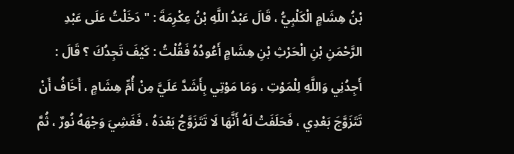بْنُ هِشَامٍ الْكَلْبِيُّ ، قَالَ عَبْدُ اللَّهِ بْنُ عِكْرِمَةَ : " دَخَلْتُ عَلَى عَبْدِ الرَّحْمَنِ بْنِ الْحَرْثِ بْنِ هِشَامٍ أَعُودُهُ فَقُلْتُ : كَيْفَ تَجِدُكَ ؟ قَالَ : أَجِدُنِي وَاللَّهِ لِلْمَوْتِ ، وَمَا مَوْتِي بِأَشَدَّ عَلَيَّ مِنْ أُمِّ هِشَامٍ ، أَخَافُ أَنْ تَتَزَوَّجَ بَعْدِي ، فَحَلَفَتْ لَهُ أَنَّهَا لَا تَتَزَوَّجُ بَعْدَهُ ، فَغَشِيَ وَجْهَهُ نُورٌ ، ثُمَّ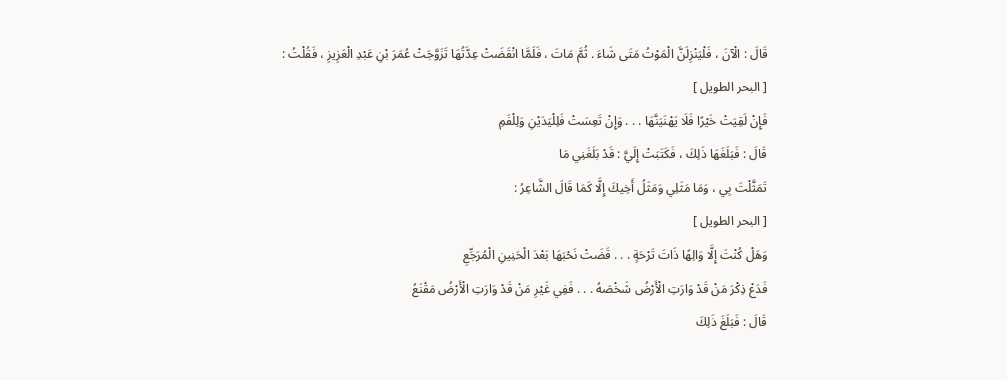قَالَ : الْآنَ ، فَلْيَنْزِلَنَّ الْمَوْتُ مَتَى شَاءَ . ثُمَّ مَاتَ ، فَلَمَّا انْقَضَتْ عِدَّتُهَا تَزَوَّجَتْ عُمَرَ بْنِ عَبْدِ الْعَزِيزِ ، فَقُلْتُ :
[ البحر الطويل ]
فَإِنْ لَقِيَتْ خَيْرًا فَلَا يَهْنَيَنَّهَا . . . وَإِنْ تَعِسَتْ فَلِلْيَدَيْنِ وَلِلْفَمِ
قَالَ : فَبَلَغَهَا ذَلِكَ ، فَكَتَبَتْ إِلَيَّ : قَدْ بَلَغَنِي مَا
تَمَثَّلْتَ بِي ، وَمَا مَثَلِي وَمَثَلُ أَخِيكَ إِلَّا كَمَا قَالَ الشَّاعِرُ :
[ البحر الطويل ]
وَهَلْ كُنْتَ إِلَّا وَالِهًا ذَاتَ تَرْحَةٍ . . . قَضَتْ نَحْبَهَا بَعْدَ الْحَنِينِ الْمُرَجِّعِ
فَدَعْ ذِكْرَ مَنْ قَدْ وَارَتِ الْأَرْضُ شَخْصَهُ . . . فَفِي غَيْرِ مَنْ قَدْ وَارَتِ الْأَرْضُ مَقْنَعُ
قَالَ : فَبَلَغَ ذَلِكَ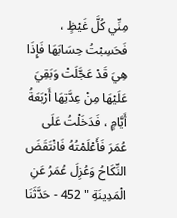مِنِّي كُلَّ غَيْظٍ ، فَحَسِبْتُ حِسَابَهَا فَإِذَا هِيَ قَدْ عَجَّلَتْ وَبَقِيَ عَلَيْهَا مِنْ عِدَّتِهَا أَرْبَعَةُ أَيَّامٍ ، فَدَخَلْتُ عَلَى عُمَرَ فَأَعْلَمْتُهُ فَانْتَقَضَ النِّكَاحُ وَعُزِلَ عُمَرُ عَنِ الْمَدِينَةِ " 452 - حَدَّثَنَا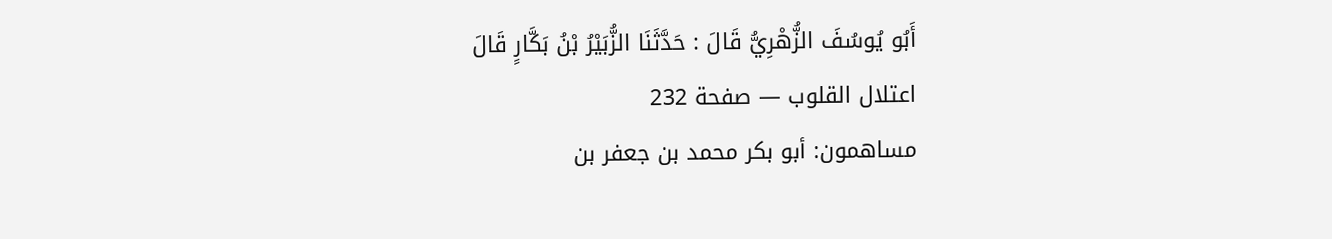أَبُو يُوسُفَ الزُّهْرِيُّ قَالَ : حَدَّثَنَا الزُّبَيْرُ بْنُ بَكَّارٍ قَالَ
اعتلال القلوب — صفحة 232
مساهمون: أبو بكر محمد بن جعفر بن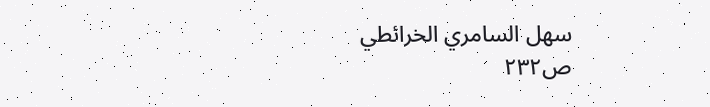سهل السامري الخرائطي
ص٢٣٢